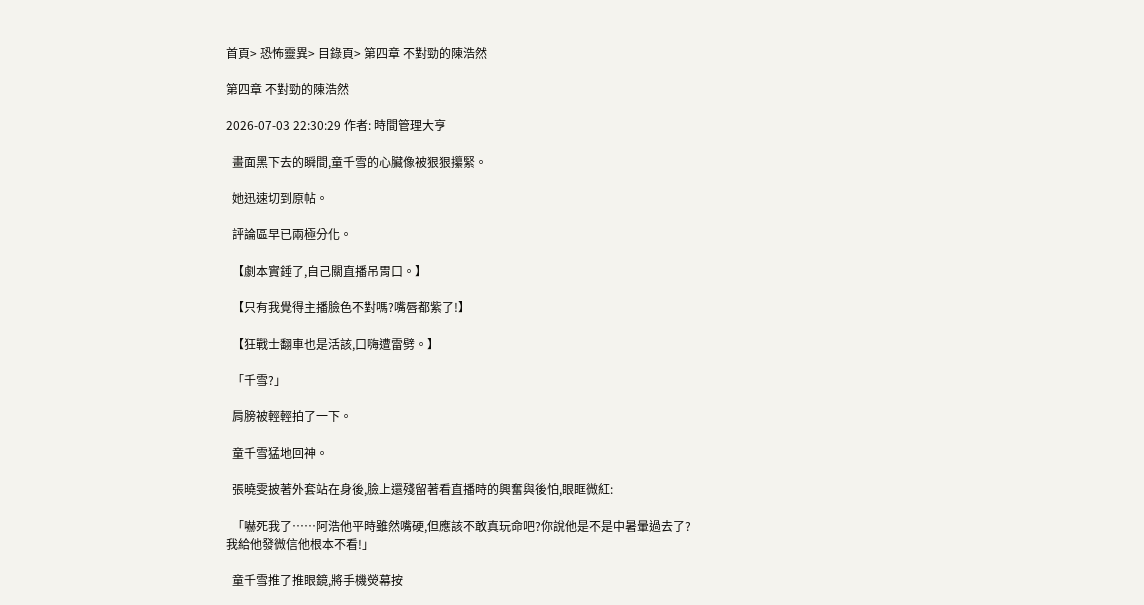首頁> 恐怖靈異> 目錄頁> 第四章 不對勁的陳浩然

第四章 不對勁的陳浩然

2026-07-03 22:30:29 作者: 時間管理大亨

  畫面黑下去的瞬間,童千雪的心臟像被狠狠攥緊。

  她迅速切到原帖。

  評論區早已兩極分化。

  【劇本實錘了,自己關直播吊胃口。】

  【只有我覺得主播臉色不對嗎?嘴唇都紫了!】

  【狂戰士翻車也是活該,口嗨遭雷劈。】

  「千雪?」

  肩膀被輕輕拍了一下。

  童千雪猛地回神。

  張曉雯披著外套站在身後,臉上還殘留著看直播時的興奮與後怕,眼眶微紅:

  「嚇死我了……阿浩他平時雖然嘴硬,但應該不敢真玩命吧?你說他是不是中暑暈過去了?我給他發微信他根本不看!」

  童千雪推了推眼鏡,將手機熒幕按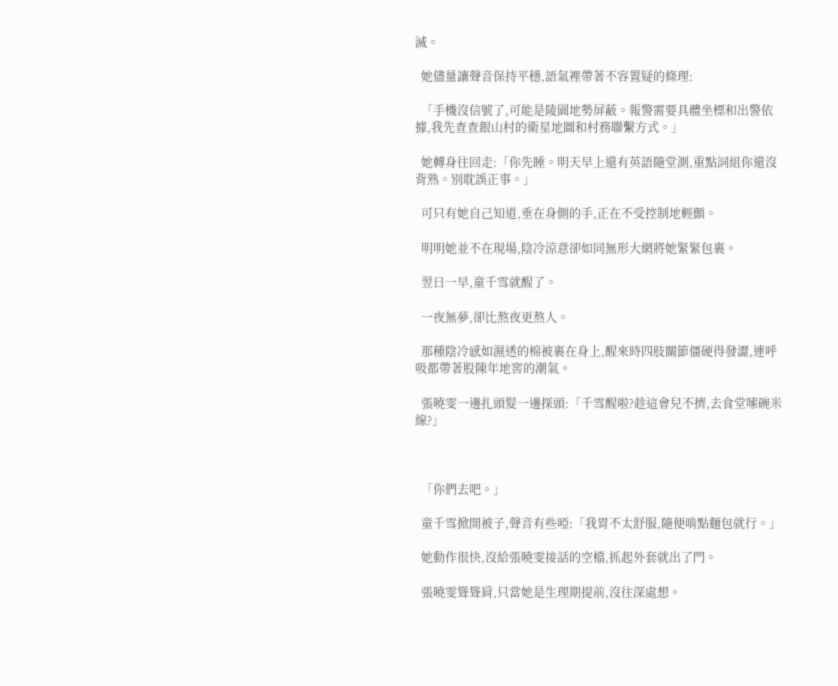滅。

  她儘量讓聲音保持平穩,語氣裡帶著不容置疑的條理:

  「手機沒信號了,可能是陵園地勢屏蔽。報警需要具體坐標和出警依據,我先查查銀山村的衛星地圖和村務聯繫方式。」

  她轉身往回走:「你先睡。明天早上還有英語隨堂測,重點詞組你還沒背熟。別耽誤正事。」

  可只有她自己知道,垂在身側的手,正在不受控制地輕顫。

  明明她並不在現場,陰冷涼意卻如同無形大網將她緊緊包裹。

  翌日一早,童千雪就醒了。

  一夜無夢,卻比熬夜更熬人。

  那種陰冷感如濕透的棉被裹在身上,醒來時四肢關節僵硬得發澀,連呼吸都帶著股陳年地窖的潮氣。

  張曉雯一邊扎頭髮一邊探頭:「千雪醒啦?趁這會兒不擠,去食堂嗦碗米線?」



  「你們去吧。」

  童千雪掀開被子,聲音有些啞:「我胃不太舒服,隨便啃點麵包就行。」

  她動作很快,沒給張曉雯接話的空檔,抓起外套就出了門。

  張曉雯聳聳肩,只當她是生理期提前,沒往深處想。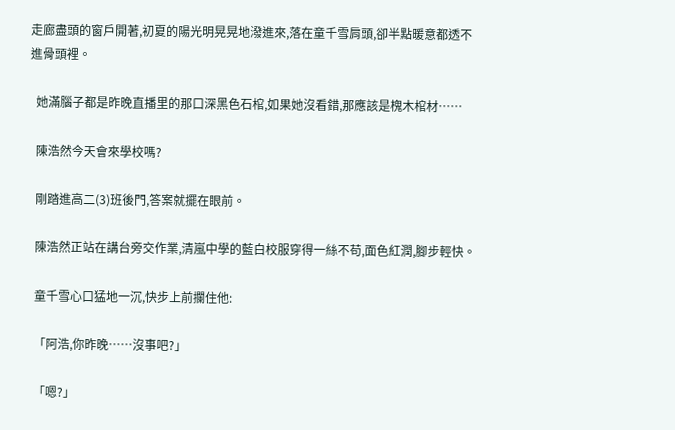走廊盡頭的窗戶開著,初夏的陽光明晃晃地潑進來,落在童千雪肩頭,卻半點暖意都透不進骨頭裡。

  她滿腦子都是昨晚直播里的那口深黑色石棺,如果她沒看錯,那應該是槐木棺材……

  陳浩然今天會來學校嗎?

  剛踏進高二(3)班後門,答案就擺在眼前。

  陳浩然正站在講台旁交作業,清嵐中學的藍白校服穿得一絲不苟,面色紅潤,腳步輕快。

  童千雪心口猛地一沉,快步上前攔住他:

  「阿浩,你昨晚……沒事吧?」

  「嗯?」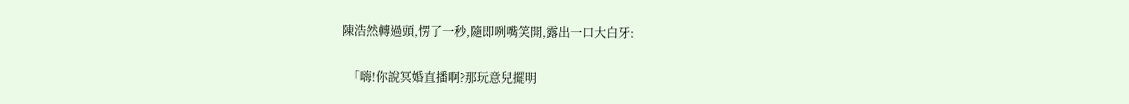陳浩然轉過頭,愣了一秒,隨即咧嘴笑開,露出一口大白牙:

  「嗨!你說冥婚直播啊?那玩意兒擺明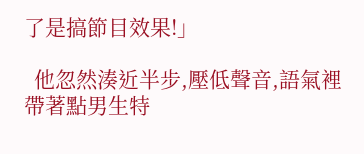了是搞節目效果!」

  他忽然湊近半步,壓低聲音,語氣裡帶著點男生特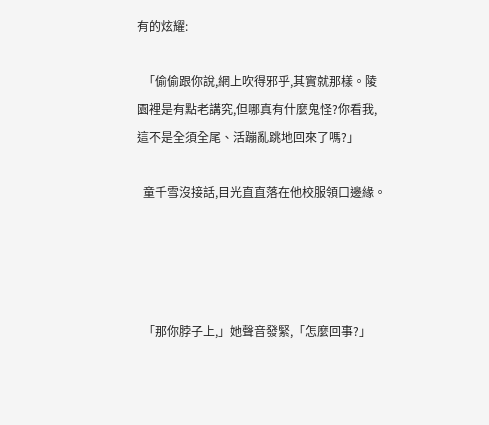有的炫耀:

  「偷偷跟你說,網上吹得邪乎,其實就那樣。陵園裡是有點老講究,但哪真有什麼鬼怪?你看我,這不是全須全尾、活蹦亂跳地回來了嗎?」

  童千雪沒接話,目光直直落在他校服領口邊緣。




  「那你脖子上,」她聲音發緊,「怎麼回事?」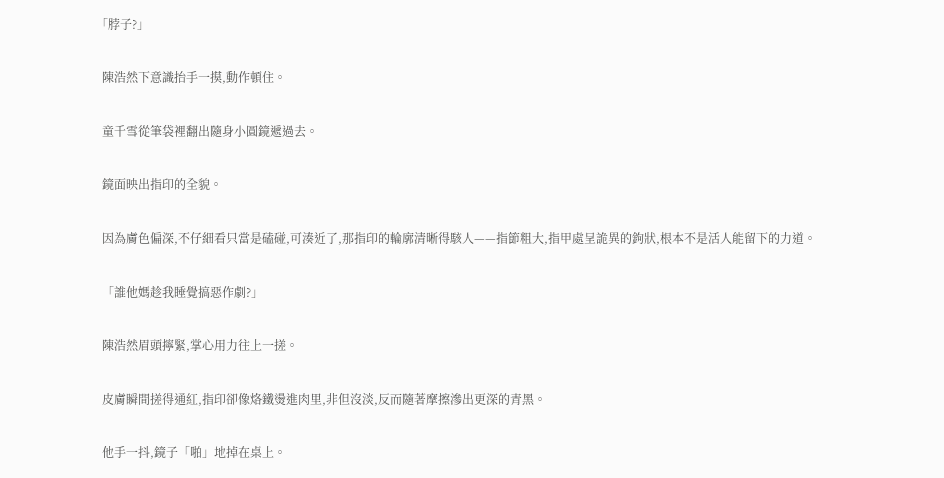「脖子?」

  陳浩然下意識抬手一摸,動作頓住。

  童千雪從筆袋裡翻出隨身小圓鏡遞過去。

  鏡面映出指印的全貌。

  因為膚色偏深,不仔細看只當是磕碰,可湊近了,那指印的輪廓清晰得駭人——指節粗大,指甲處呈詭異的鉤狀,根本不是活人能留下的力道。

  「誰他媽趁我睡覺搞惡作劇?」

  陳浩然眉頭擰緊,掌心用力往上一搓。

  皮膚瞬間搓得通紅,指印卻像烙鐵燙進肉里,非但沒淡,反而隨著摩擦滲出更深的青黑。

  他手一抖,鏡子「啪」地掉在桌上。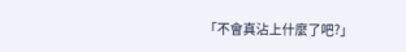「不會真沾上什麼了吧?」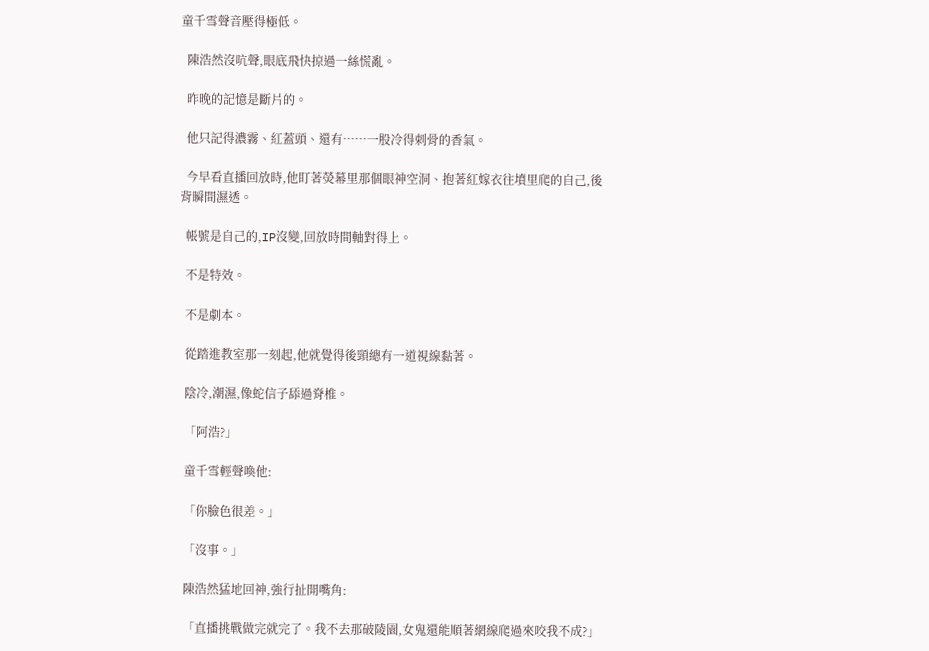童千雪聲音壓得極低。

  陳浩然沒吭聲,眼底飛快掠過一絲慌亂。

  昨晚的記憶是斷片的。

  他只記得濃霧、紅蓋頭、還有……一股冷得刺骨的香氣。

  今早看直播回放時,他盯著熒幕里那個眼神空洞、抱著紅嫁衣往墳里爬的自己,後背瞬間濕透。

  帳號是自己的,IP沒變,回放時間軸對得上。

  不是特效。

  不是劇本。

  從踏進教室那一刻起,他就覺得後頸總有一道視線黏著。

  陰冷,潮濕,像蛇信子舔過脊椎。

  「阿浩?」

  童千雪輕聲喚他:

  「你臉色很差。」

  「沒事。」

  陳浩然猛地回神,強行扯開嘴角:

  「直播挑戰做完就完了。我不去那破陵園,女鬼還能順著網線爬過來咬我不成?」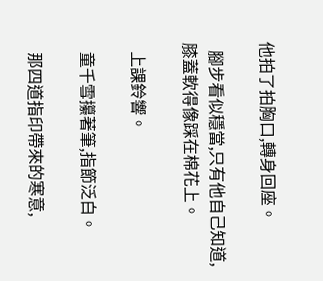他拍了拍胸口,轉身回座。

  腳步看似穩當,只有他自己知道,膝蓋軟得像踩在棉花上。

  上課鈴響。

  童千雪攥著筆,指節泛白。

  那四道指印帶來的寒意,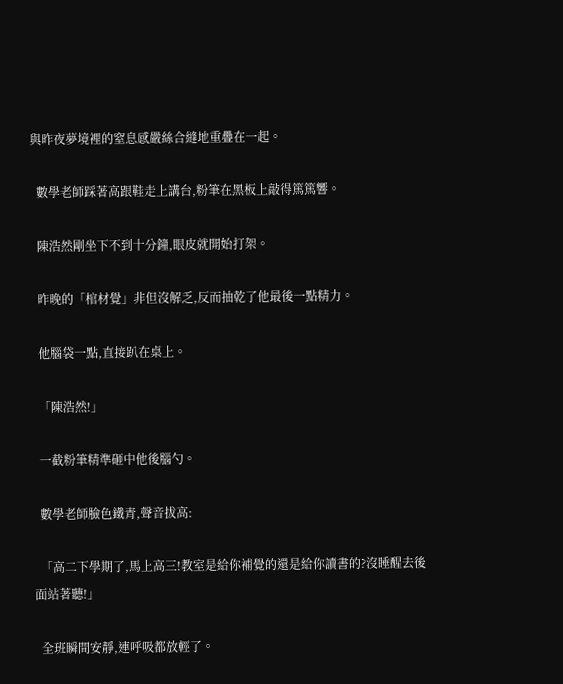與昨夜夢境裡的窒息感嚴絲合縫地重疊在一起。

  數學老師踩著高跟鞋走上講台,粉筆在黑板上敲得篤篤響。

  陳浩然剛坐下不到十分鐘,眼皮就開始打架。

  昨晚的「棺材覺」非但沒解乏,反而抽乾了他最後一點精力。

  他腦袋一點,直接趴在桌上。

  「陳浩然!」

  一截粉筆精準砸中他後腦勺。

  數學老師臉色鐵青,聲音拔高:

  「高二下學期了,馬上高三!教室是給你補覺的還是給你讀書的?沒睡醒去後面站著聽!」

  全班瞬間安靜,連呼吸都放輕了。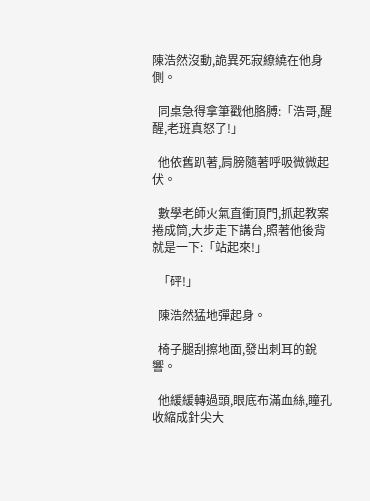陳浩然沒動,詭異死寂繚繞在他身側。

  同桌急得拿筆戳他胳膊:「浩哥,醒醒,老班真怒了!」

  他依舊趴著,肩膀隨著呼吸微微起伏。

  數學老師火氣直衝頂門,抓起教案捲成筒,大步走下講台,照著他後背就是一下:「站起來!」

  「砰!」

  陳浩然猛地彈起身。

  椅子腿刮擦地面,發出刺耳的銳響。

  他緩緩轉過頭,眼底布滿血絲,瞳孔收縮成針尖大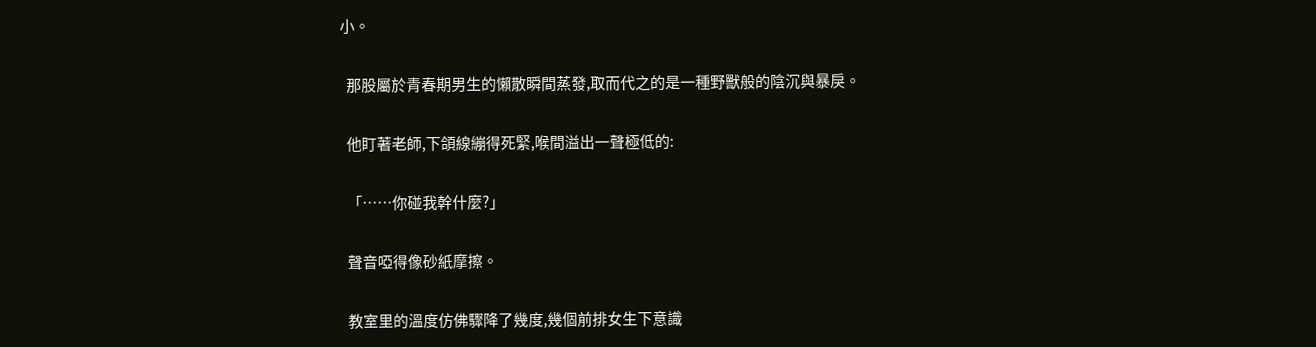小。

  那股屬於青春期男生的懶散瞬間蒸發,取而代之的是一種野獸般的陰沉與暴戾。

  他盯著老師,下頜線繃得死緊,喉間溢出一聲極低的:

  「……你碰我幹什麼?」

  聲音啞得像砂紙摩擦。

  教室里的溫度仿佛驟降了幾度,幾個前排女生下意識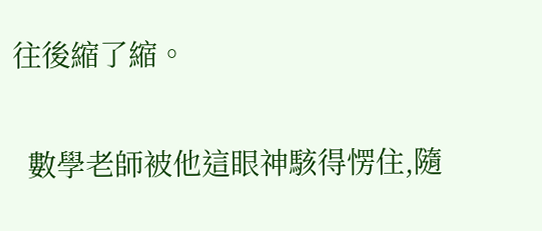往後縮了縮。

  數學老師被他這眼神駭得愣住,隨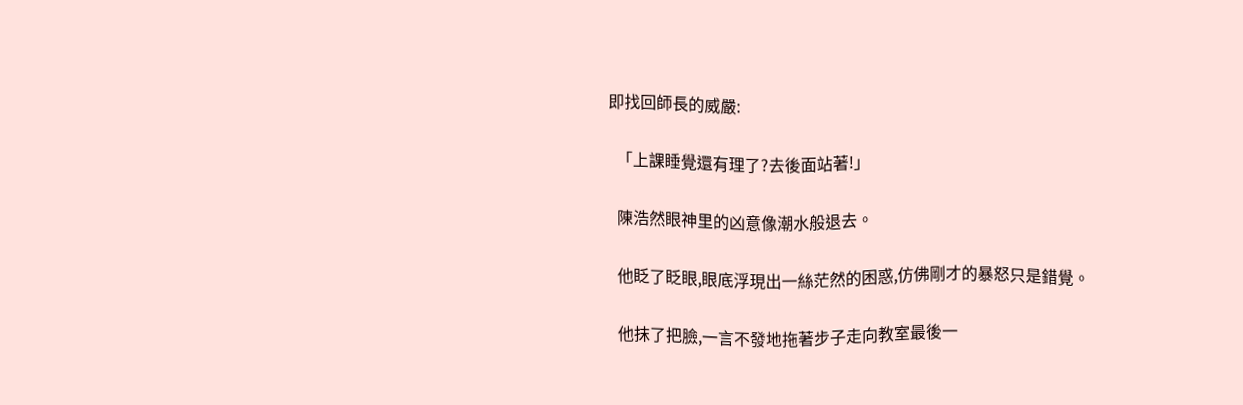即找回師長的威嚴:

  「上課睡覺還有理了?去後面站著!」

  陳浩然眼神里的凶意像潮水般退去。

  他眨了眨眼,眼底浮現出一絲茫然的困惑,仿佛剛才的暴怒只是錯覺。

  他抹了把臉,一言不發地拖著步子走向教室最後一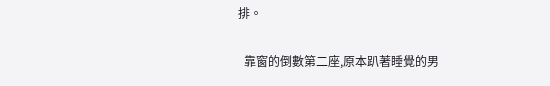排。

  靠窗的倒數第二座,原本趴著睡覺的男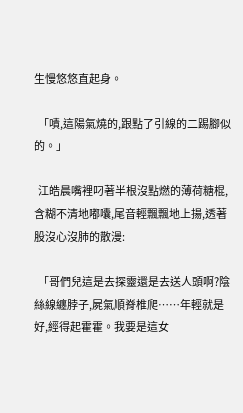生慢悠悠直起身。

  「嘖,這陽氣燒的,跟點了引線的二踢腳似的。」

  江皓晨嘴裡叼著半根沒點燃的薄荷糖棍,含糊不清地嘟囔,尾音輕飄飄地上揚,透著股沒心沒肺的散漫:

  「哥們兒這是去探靈還是去送人頭啊?陰絲線纏脖子,屍氣順脊椎爬……年輕就是好,經得起霍霍。我要是這女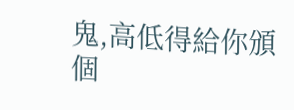鬼,高低得給你頒個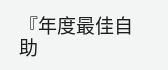『年度最佳自助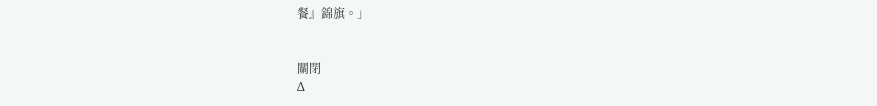餐』錦旗。」


關閉
Δ